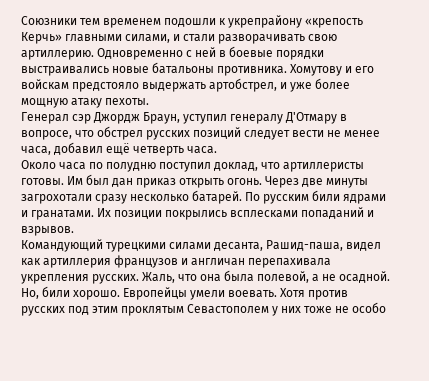Союзники тем временем подошли к укрепрайону «крепость Керчь» главными силами, и стали разворачивать свою артиллерию. Одновременно с ней в боевые порядки выстраивались новые батальоны противника. Хомутову и его войскам предстояло выдержать артобстрел, и уже более мощную атаку пехоты.
Генерал сэр Джордж Браун, уступил генералу Д'Отмару в вопросе, что обстрел русских позиций следует вести не менее часа, добавил ещё четверть часа.
Около часа по полудню поступил доклад, что артиллеристы готовы. Им был дан приказ открыть огонь. Через две минуты загрохотали сразу несколько батарей. По русским били ядрами и гранатами. Их позиции покрылись всплесками попаданий и взрывов.
Командующий турецкими силами десанта, Рашид-паша, видел как артиллерия французов и англичан перепахивала укрепления русских. Жаль, что она была полевой, а не осадной. Но, били хорошо. Европейцы умели воевать. Хотя против русских под этим проклятым Севастополем у них тоже не особо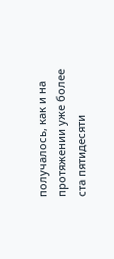получалось, как и на протяжении уже более ста пятидесяти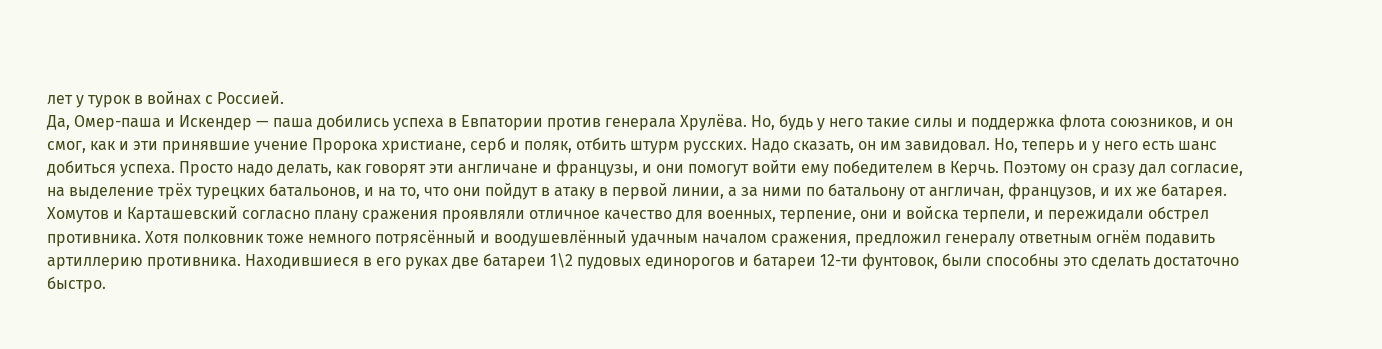лет у турок в войнах с Россией.
Да, Омер-паша и Искендер — паша добились успеха в Евпатории против генерала Хрулёва. Но, будь у него такие силы и поддержка флота союзников, и он смог, как и эти принявшие учение Пророка христиане, серб и поляк, отбить штурм русских. Надо сказать, он им завидовал. Но, теперь и у него есть шанс добиться успеха. Просто надо делать, как говорят эти англичане и французы, и они помогут войти ему победителем в Керчь. Поэтому он сразу дал согласие, на выделение трёх турецких батальонов, и на то, что они пойдут в атаку в первой линии, а за ними по батальону от англичан, французов, и их же батарея.
Хомутов и Карташевский согласно плану сражения проявляли отличное качество для военных, терпение, они и войска терпели, и пережидали обстрел противника. Хотя полковник тоже немного потрясённый и воодушевлённый удачным началом сражения, предложил генералу ответным огнём подавить артиллерию противника. Находившиеся в его руках две батареи 1\2 пудовых единорогов и батареи 12-ти фунтовок, были способны это сделать достаточно быстро.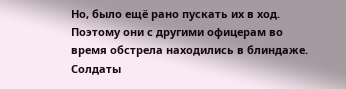Но, было ещё рано пускать их в ход. Поэтому они с другими офицерам во время обстрела находились в блиндаже. Солдаты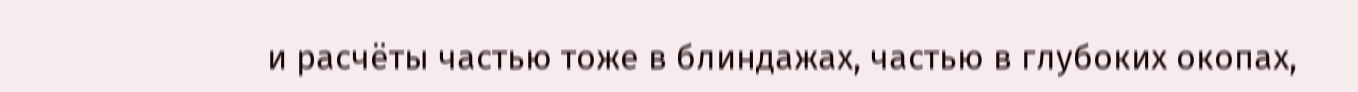и расчёты частью тоже в блиндажах, частью в глубоких окопах,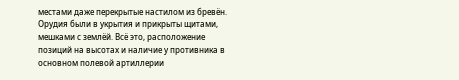местами даже перекрытые настилом из бревён. Орудия были в укрытия и прикрыты щитами, мешками с землёй. Всё это, расположение позиций на высотах и наличие у противника в основном полевой артиллерии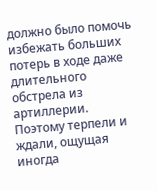должно было помочь избежать больших потерь в ходе даже длительного обстрела из артиллерии. Поэтому терпели и ждали, ощущая иногда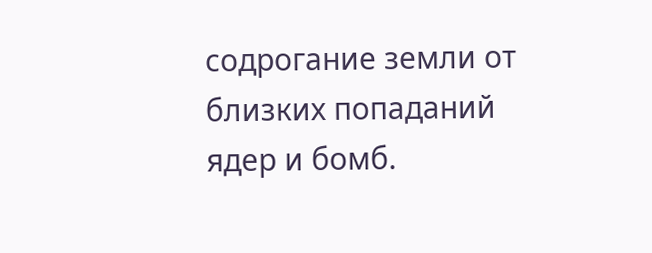содрогание земли от близких попаданий ядер и бомб.